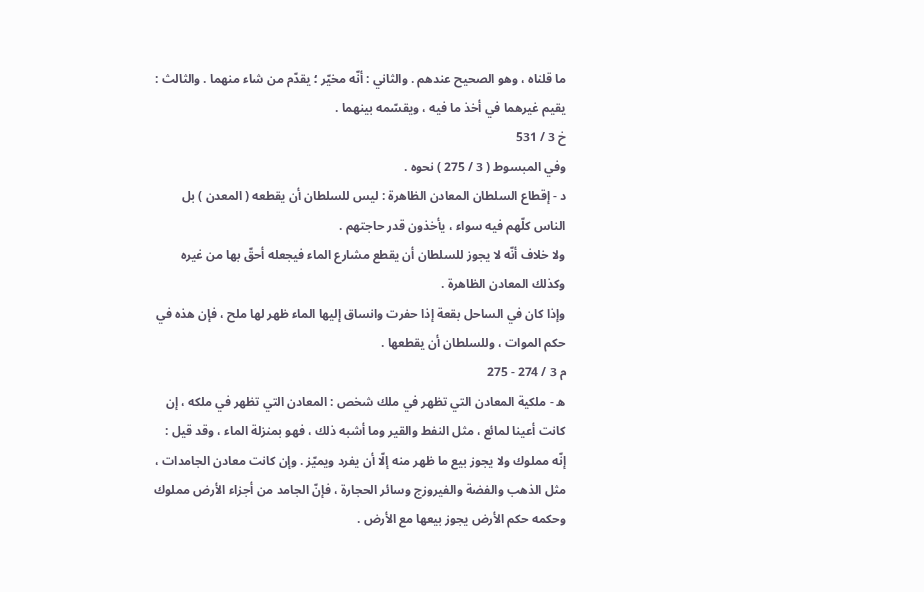ما قلناه ، وهو الصحيح عندهم . والثاني : أنّه مخيّر ؛ يقدّم من شاء منهما . والثالث : يقيم غيرهما في أخذ ما فيه ، ويقسّمه بينهما .
خ 3 / 531
وفي المبسوط ( 3 / 275 ) نحوه .
د - إقطاع السلطان المعادن الظاهرة : ليس للسلطان أن يقطعه ( المعدن ) بل الناس كلّهم فيه سواء ، يأخذون قدر حاجتهم .
ولا خلاف أنّه لا يجوز للسلطان أن يقطع مشارع الماء فيجعله أحقّ بها من غيره وكذلك المعادن الظاهرة .
وإذا كان في الساحل بقعة إذا حفرت وانساق إليها الماء ظهر لها ملح ، فإن هذه في حكم الموات ، وللسلطان أن يقطعها .
م 3 / 274 - 275
ه - ملكية المعادن التي تظهر في ملك شخص : المعادن التي تظهر في ملكه ، إن كانت أعينا لمائع ، مثل النفط والقير وما أشبه ذلك ، فهو بمنزلة الماء ، وقد قيل : إنّه مملوك ولا يجوز بيع ما ظهر منه إلّا أن يفرد ويميّز . وإن كانت معادن الجامدات ، مثل الذهب والفضة والفيروزج وسائر الحجارة ، فإنّ الجامد من أجزاء الأرض مملوك وحكمه حكم الأرض يجوز بيعها مع الأرض .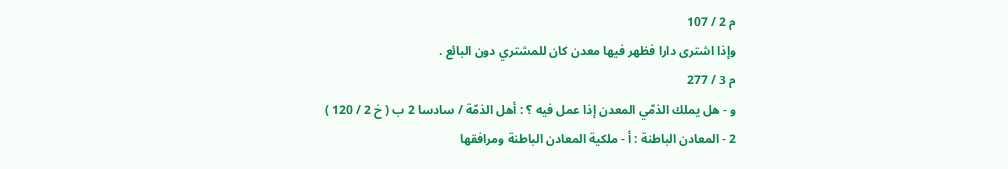م 2 / 107
وإذا اشترى دارا فظهر فيها معدن كان للمشتري دون البائع .
م 3 / 277
و - هل يملك الذمّي المعدن إذا عمل فيه ؟ : أهل الذمّة / سادسا 2 ب ( خ 2 / 120 )
2 - المعادن الباطنة : أ - ملكية المعادن الباطنة ومرافقها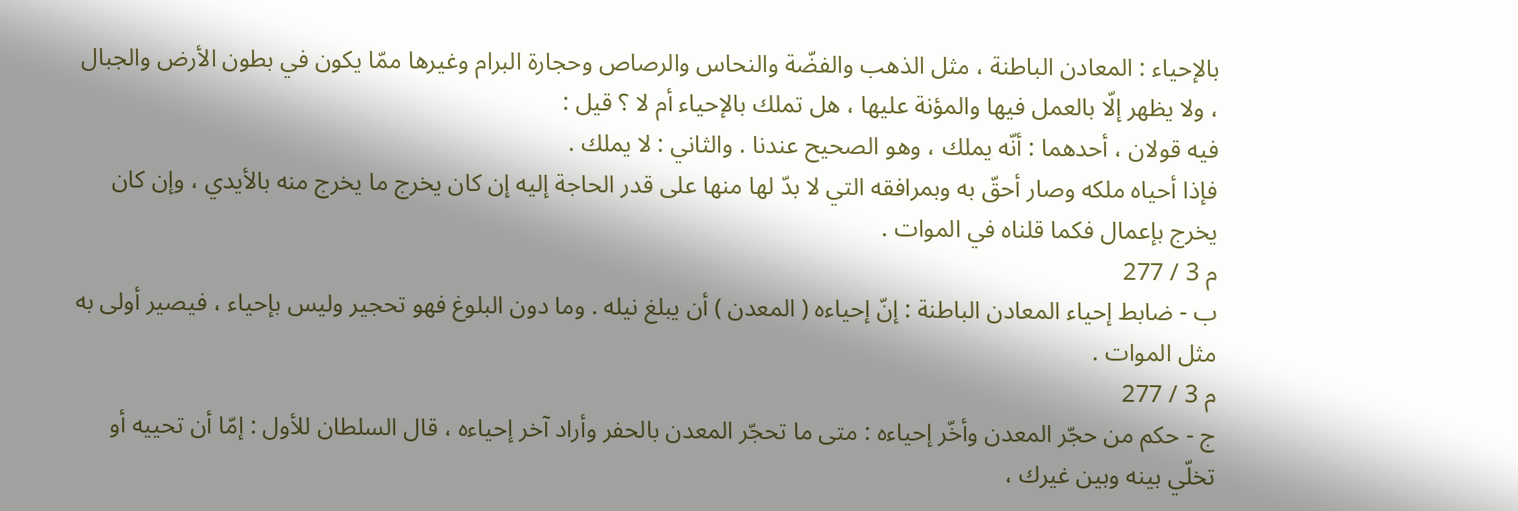بالإحياء : المعادن الباطنة ، مثل الذهب والفضّة والنحاس والرصاص وحجارة البرام وغيرها ممّا يكون في بطون الأرض والجبال ، ولا يظهر إلّا بالعمل فيها والمؤنة عليها ، هل تملك بالإحياء أم لا ؟ قيل :
فيه قولان ، أحدهما : أنّه يملك ، وهو الصحيح عندنا . والثاني : لا يملك .
فإذا أحياه ملكه وصار أحقّ به وبمرافقه التي لا بدّ لها منها على قدر الحاجة إليه إن كان يخرج ما يخرج منه بالأيدي ، وإن كان يخرج بإعمال فكما قلناه في الموات .
م 3 / 277
ب - ضابط إحياء المعادن الباطنة : إنّ إحياءه ( المعدن ) أن يبلغ نيله . وما دون البلوغ فهو تحجير وليس بإحياء ، فيصير أولى به مثل الموات .
م 3 / 277
ج - حكم من حجّر المعدن وأخّر إحياءه : متى ما تحجّر المعدن بالحفر وأراد آخر إحياءه ، قال السلطان للأول : إمّا أن تحييه أو تخلّي بينه وبين غيرك ،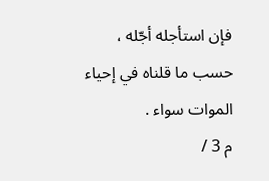فإن استأجله أجّله ، حسب ما قلناه في إحياء الموات سواء .
م 3 /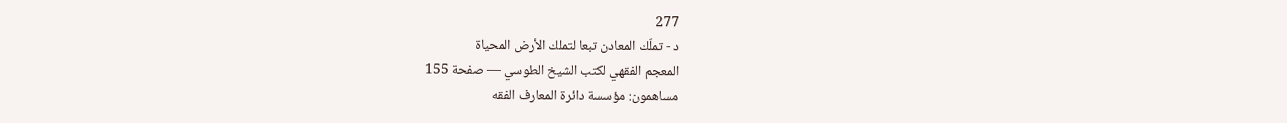277
د - تملّك المعادن تبعا لتملك الأرض المحياة
المعجم الفقهي لكتب الشيخ الطوسي — صفحة 155
مساهمون: مؤسسة دائرة المعارف الفقه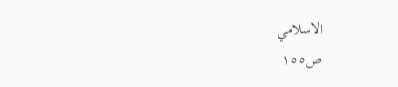الاسلامي
ص١٥٥